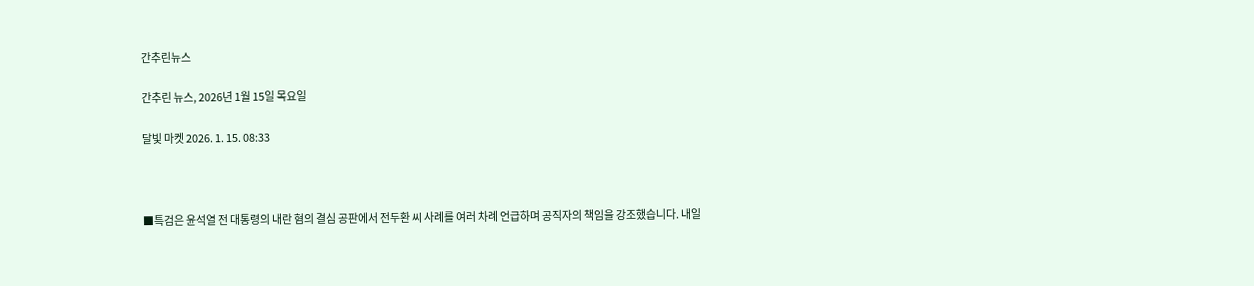간추린뉴스

간추린 뉴스, 2026년 1월 15일 목요일

달빛 마켓 2026. 1. 15. 08:33



■특검은 윤석열 전 대통령의 내란 혐의 결심 공판에서 전두환 씨 사례를 여러 차례 언급하며 공직자의 책임을 강조했습니다. 내일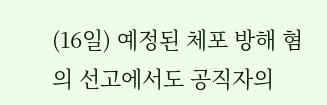(16일) 예정된 체포 방해 혐의 선고에서도 공직자의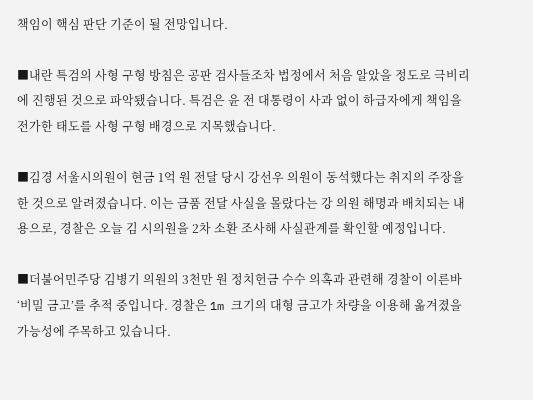책임이 핵심 판단 기준이 될 전망입니다.

■내란 특검의 사형 구형 방침은 공판 검사들조차 법정에서 처음 알았을 정도로 극비리에 진행된 것으로 파악됐습니다. 특검은 윤 전 대통령이 사과 없이 하급자에게 책임을 전가한 태도를 사형 구형 배경으로 지목했습니다.

■김경 서울시의원이 현금 1억 원 전달 당시 강선우 의원이 동석했다는 취지의 주장을 한 것으로 알려졌습니다. 이는 금품 전달 사실을 몰랐다는 강 의원 해명과 배치되는 내용으로, 경찰은 오늘 김 시의원을 2차 소환 조사해 사실관계를 확인할 예정입니다.

■더불어민주당 김병기 의원의 3천만 원 정치헌금 수수 의혹과 관련해 경찰이 이른바 ‘비밀 금고’를 추적 중입니다. 경찰은 1m 크기의 대형 금고가 차량을 이용해 옮겨졌을 가능성에 주목하고 있습니다.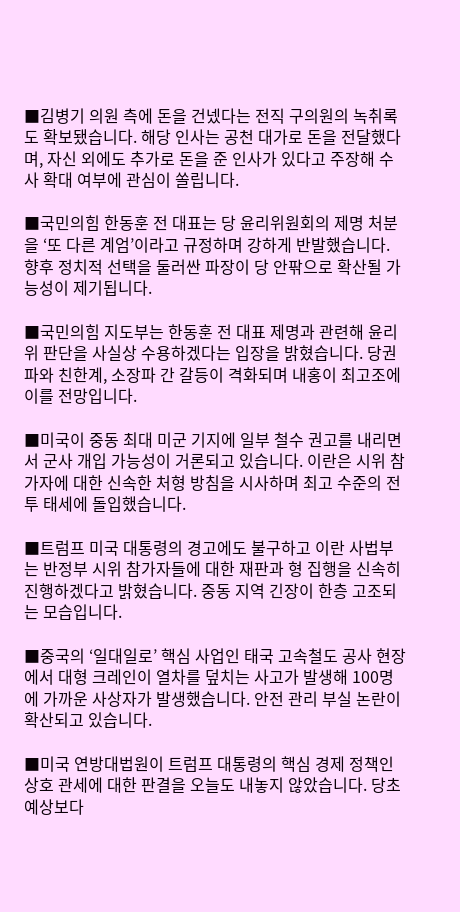■김병기 의원 측에 돈을 건넸다는 전직 구의원의 녹취록도 확보됐습니다. 해당 인사는 공천 대가로 돈을 전달했다며, 자신 외에도 추가로 돈을 준 인사가 있다고 주장해 수사 확대 여부에 관심이 쏠립니다.

■국민의힘 한동훈 전 대표는 당 윤리위원회의 제명 처분을 ‘또 다른 계엄’이라고 규정하며 강하게 반발했습니다. 향후 정치적 선택을 둘러싼 파장이 당 안팎으로 확산될 가능성이 제기됩니다.

■국민의힘 지도부는 한동훈 전 대표 제명과 관련해 윤리위 판단을 사실상 수용하겠다는 입장을 밝혔습니다. 당권파와 친한계, 소장파 간 갈등이 격화되며 내홍이 최고조에 이를 전망입니다.

■미국이 중동 최대 미군 기지에 일부 철수 권고를 내리면서 군사 개입 가능성이 거론되고 있습니다. 이란은 시위 참가자에 대한 신속한 처형 방침을 시사하며 최고 수준의 전투 태세에 돌입했습니다.

■트럼프 미국 대통령의 경고에도 불구하고 이란 사법부는 반정부 시위 참가자들에 대한 재판과 형 집행을 신속히 진행하겠다고 밝혔습니다. 중동 지역 긴장이 한층 고조되는 모습입니다.

■중국의 ‘일대일로’ 핵심 사업인 태국 고속철도 공사 현장에서 대형 크레인이 열차를 덮치는 사고가 발생해 100명에 가까운 사상자가 발생했습니다. 안전 관리 부실 논란이 확산되고 있습니다.

■미국 연방대법원이 트럼프 대통령의 핵심 경제 정책인 상호 관세에 대한 판결을 오늘도 내놓지 않았습니다. 당초 예상보다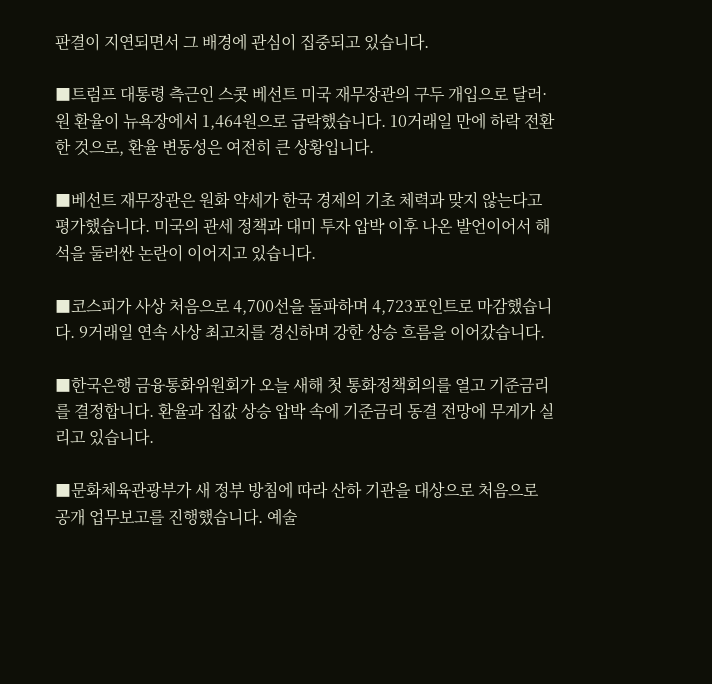판결이 지연되면서 그 배경에 관심이 집중되고 있습니다.

■트럼프 대통령 측근인 스콧 베선트 미국 재무장관의 구두 개입으로 달러·원 환율이 뉴욕장에서 1,464원으로 급락했습니다. 10거래일 만에 하락 전환한 것으로, 환율 변동성은 여전히 큰 상황입니다.

■베선트 재무장관은 원화 약세가 한국 경제의 기초 체력과 맞지 않는다고 평가했습니다. 미국의 관세 정책과 대미 투자 압박 이후 나온 발언이어서 해석을 둘러싼 논란이 이어지고 있습니다.

■코스피가 사상 처음으로 4,700선을 돌파하며 4,723포인트로 마감했습니다. 9거래일 연속 사상 최고치를 경신하며 강한 상승 흐름을 이어갔습니다.

■한국은행 금융통화위원회가 오늘 새해 첫 통화정책회의를 열고 기준금리를 결정합니다. 환율과 집값 상승 압박 속에 기준금리 동결 전망에 무게가 실리고 있습니다.

■문화체육관광부가 새 정부 방침에 따라 산하 기관을 대상으로 처음으로 공개 업무보고를 진행했습니다. 예술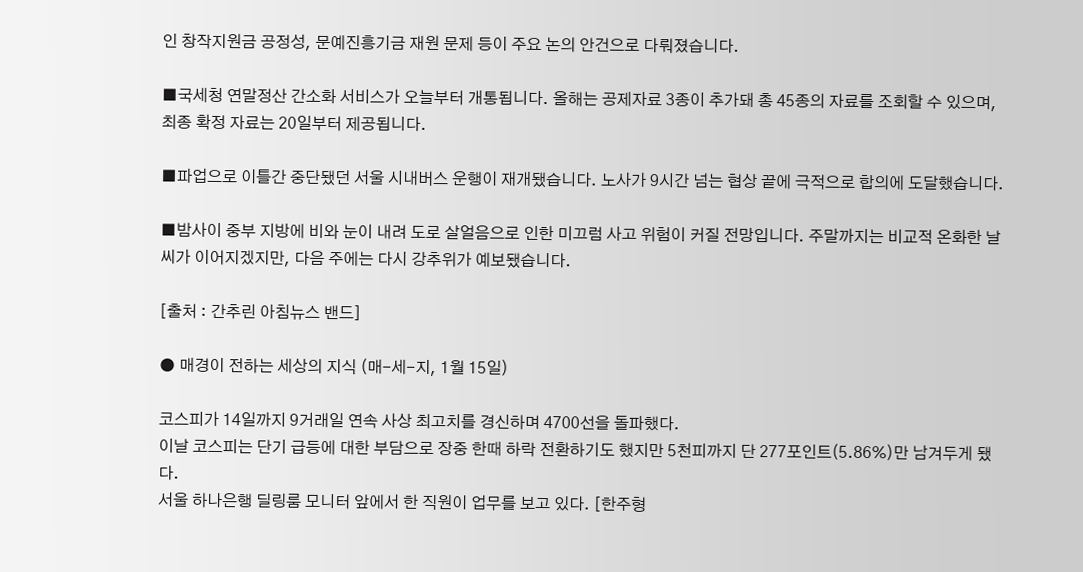인 창작지원금 공정성, 문예진흥기금 재원 문제 등이 주요 논의 안건으로 다뤄졌습니다.

■국세청 연말정산 간소화 서비스가 오늘부터 개통됩니다. 올해는 공제자료 3종이 추가돼 총 45종의 자료를 조회할 수 있으며, 최종 확정 자료는 20일부터 제공됩니다.

■파업으로 이틀간 중단됐던 서울 시내버스 운행이 재개됐습니다. 노사가 9시간 넘는 협상 끝에 극적으로 합의에 도달했습니다.

■밤사이 중부 지방에 비와 눈이 내려 도로 살얼음으로 인한 미끄럼 사고 위험이 커질 전망입니다. 주말까지는 비교적 온화한 날씨가 이어지겠지만, 다음 주에는 다시 강추위가 예보됐습니다.

[출처 : 간추린 아침뉴스 밴드]

● 매경이 전하는 세상의 지식 (매-세-지, 1월 15일)

코스피가 14일까지 9거래일 연속 사상 최고치를 경신하며 4700선을 돌파했다.
이날 코스피는 단기 급등에 대한 부담으로 장중 한때 하락 전환하기도 했지만 5천피까지 단 277포인트(5.86%)만 남겨두게 됐다.
서울 하나은행 딜링룸 모니터 앞에서 한 직원이 업무를 보고 있다. [한주형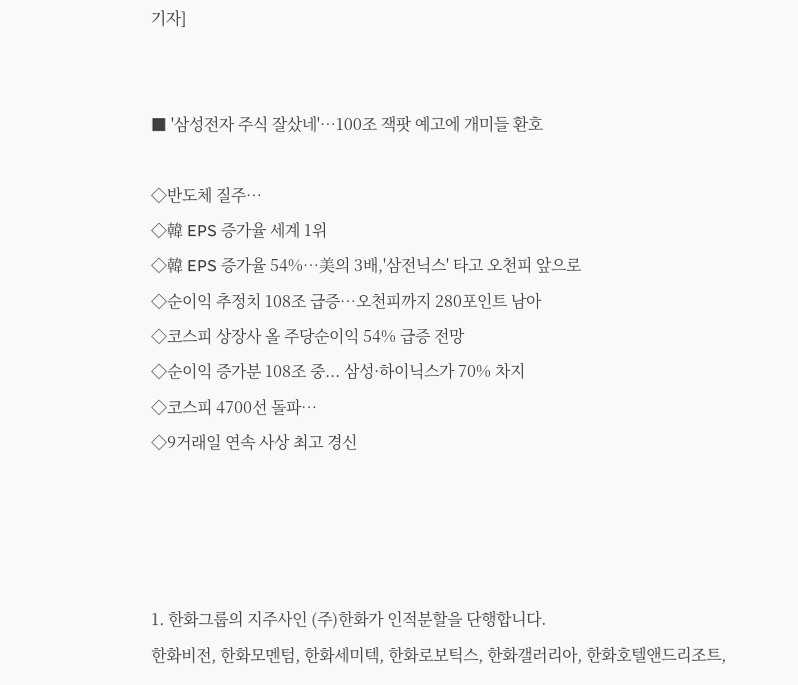기자]


■ '삼성전자 주식 잘샀네'…100조 잭팟 예고에 개미들 환호

◇반도체 질주…
◇韓 EPS 증가율 세계 1위
◇韓 EPS 증가율 54%…美의 3배,'삼전닉스' 타고 오천피 앞으로
◇순이익 추정치 108조 급증…오천피까지 280포인트 남아
◇코스피 상장사 올 주당순이익 54% 급증 전망
◇순이익 증가분 108조 중... 삼성·하이닉스가 70% 차지
◇코스피 4700선 돌파…
◇9거래일 연속 사상 최고 경신




1. 한화그룹의 지주사인 (주)한화가 인적분할을 단행합니다.
한화비전, 한화모멘텀, 한화세미텍, 한화로보틱스, 한화갤러리아, 한화호텔앤드리조트,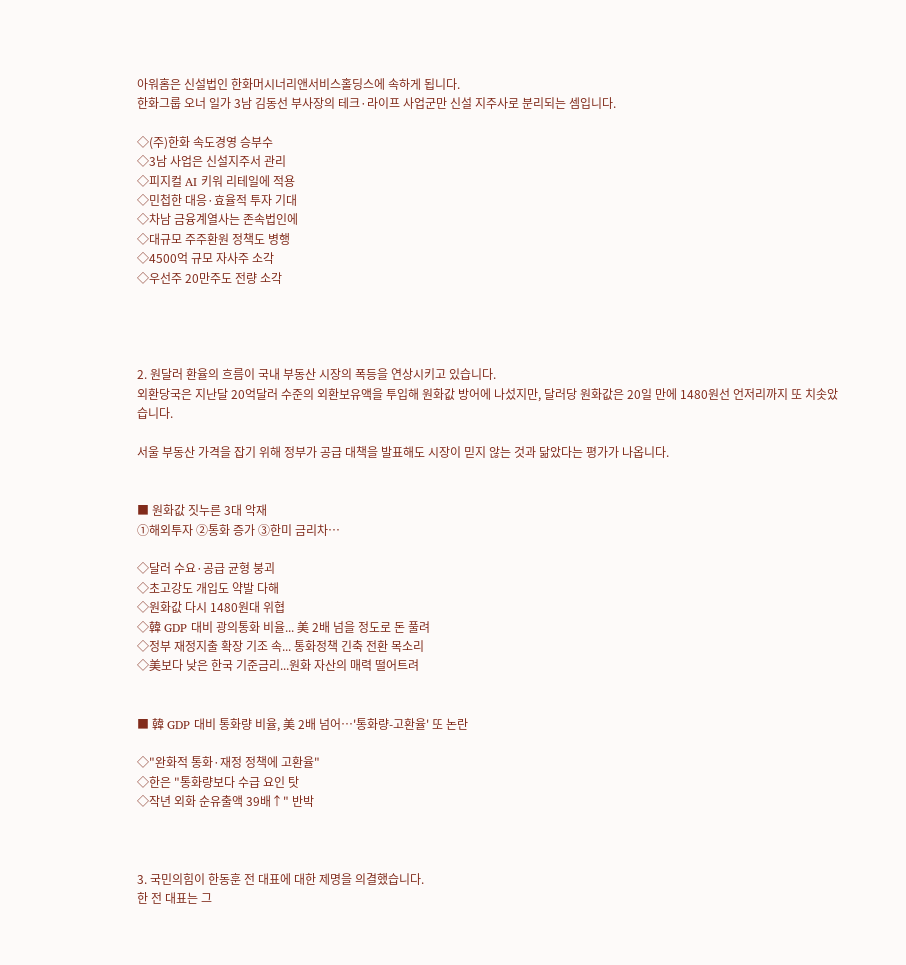아워홈은 신설법인 한화머시너리앤서비스홀딩스에 속하게 됩니다.
한화그룹 오너 일가 3남 김동선 부사장의 테크·라이프 사업군만 신설 지주사로 분리되는 셈입니다.

◇(주)한화 속도경영 승부수
◇3남 사업은 신설지주서 관리
◇피지컬 AI 키워 리테일에 적용
◇민첩한 대응·효율적 투자 기대
◇차남 금융계열사는 존속법인에
◇대규모 주주환원 정책도 병행
◇4500억 규모 자사주 소각
◇우선주 20만주도 전량 소각




2. 원달러 환율의 흐름이 국내 부동산 시장의 폭등을 연상시키고 있습니다.
외환당국은 지난달 20억달러 수준의 외환보유액을 투입해 원화값 방어에 나섰지만, 달러당 원화값은 20일 만에 1480원선 언저리까지 또 치솟았습니다.

서울 부동산 가격을 잡기 위해 정부가 공급 대책을 발표해도 시장이 믿지 않는 것과 닮았다는 평가가 나옵니다.


■ 원화값 짓누른 3대 악재
①해외투자 ②통화 증가 ③한미 금리차…

◇달러 수요·공급 균형 붕괴
◇초고강도 개입도 약발 다해
◇원화값 다시 1480원대 위협
◇韓 GDP 대비 광의통화 비율... 美 2배 넘을 정도로 돈 풀려
◇정부 재정지출 확장 기조 속... 통화정책 긴축 전환 목소리
◇美보다 낮은 한국 기준금리...원화 자산의 매력 떨어트려


■ 韓 GDP 대비 통화량 비율, 美 2배 넘어…'통화량-고환율' 또 논란

◇"완화적 통화·재정 정책에 고환율"
◇한은 "통화량보다 수급 요인 탓
◇작년 외화 순유출액 39배↑" 반박



3. 국민의힘이 한동훈 전 대표에 대한 제명을 의결했습니다.
한 전 대표는 그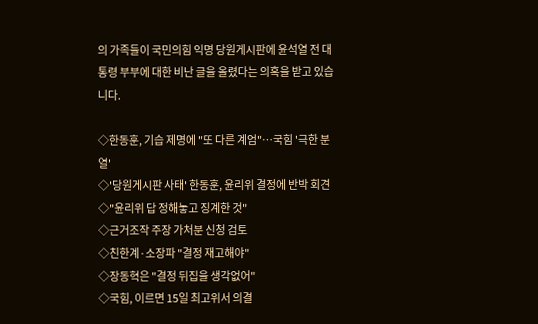의 가족들이 국민의힘 익명 당원게시판에 윤석열 전 대통령 부부에 대한 비난 글을 올렸다는 의혹을 받고 있습니다.

◇한동훈, 기습 제명에 "또 다른 계엄"…국힘 '극한 분열'
◇'당원게시판 사태' 한동훈, 윤리위 결정에 반박 회견
◇"윤리위 답 정해놓고 징계한 것"
◇근거조작 주장 가처분 신청 검토
◇친한계·소장파 "결정 재고해야"
◇장동혁은 "결정 뒤집을 생각없어"
◇국힘, 이르면 15일 최고위서 의결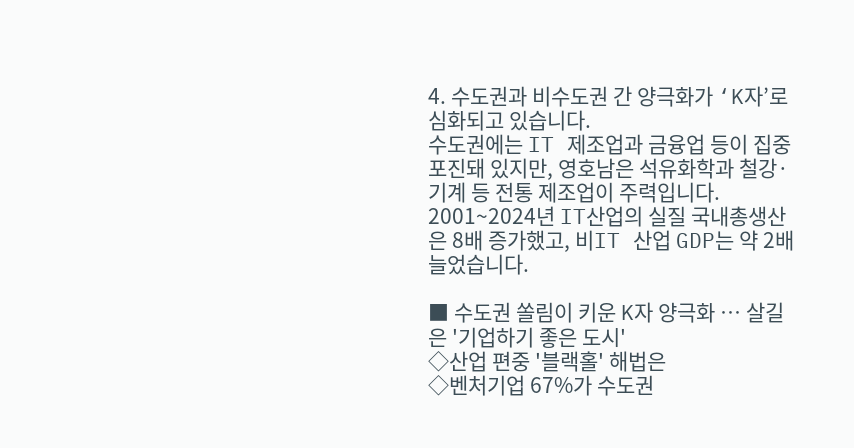4. 수도권과 비수도권 간 양극화가 ‘K자’로 심화되고 있습니다.
수도권에는 IT 제조업과 금융업 등이 집중 포진돼 있지만, 영호남은 석유화학과 철강·기계 등 전통 제조업이 주력입니다.
2001~2024년 IT산업의 실질 국내총생산은 8배 증가했고, 비IT 산업 GDP는 약 2배 늘었습니다.

■ 수도권 쏠림이 키운 K자 양극화 … 살길은 '기업하기 좋은 도시'
◇산업 편중 '블랙홀' 해법은
◇벤처기업 67%가 수도권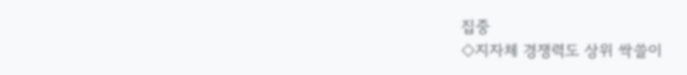집중
◇지자체 경쟁력도 상위 싹쓸이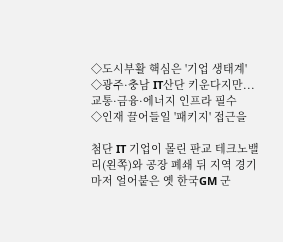◇도시부활 핵심은 '기업 생태계'
◇광주·충남 IT산단 키운다지만... 교통·금융·에너지 인프라 필수
◇인재 끌어들일 '패키지' 접근을

첨단 IT 기업이 몰린 판교 테크노밸리(왼쪽)와 공장 폐쇄 뒤 지역 경기마저 얼어붙은 옛 한국GM 군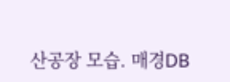산공장 모습. 매경DB